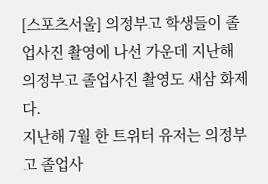[스포츠서울] 의정부고 학생들이 졸업사진 촬영에 나선 가운데 지난해 의정부고 졸업사진 촬영도 새삼 화제다.
지난해 7월 한 트위터 유저는 의정부고 졸업사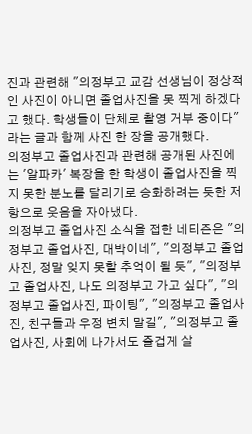진과 관련해 "의정부고 교감 선생님이 정상적인 사진이 아니면 졸업사진을 못 찍게 하겠다고 했다. 학생들이 단체로 촬영 거부 중이다"라는 글과 함께 사진 한 장을 공개했다.
의정부고 졸업사진과 관련해 공개된 사진에는 '알파카' 복장을 한 학생이 졸업사진을 찍지 못한 분노를 달리기로 승화하려는 듯한 저항으로 웃음을 자아냈다.
의정부고 졸업사진 소식을 접한 네티즌은 "의정부고 졸업사진, 대박이네", "의정부고 졸업사진, 정말 잊지 못할 추억이 될 듯", "의정부고 졸업사진, 나도 의정부고 가고 싶다", "의정부고 졸업사진, 파이팅", "의정부고 졸업사진, 친구들과 우정 변치 말길", "의정부고 졸업사진, 사회에 나가서도 즐겁게 살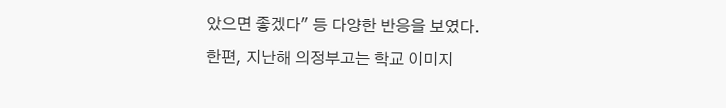았으면 좋겠다" 등 다양한 반응을 보였다.
한편, 지난해 의정부고는 학교 이미지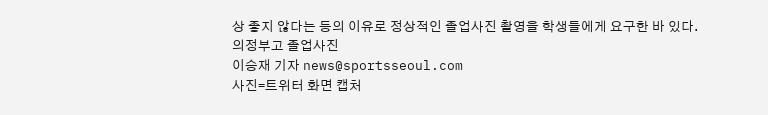상 좋지 않다는 등의 이유로 정상적인 졸업사진 촬영을 학생들에게 요구한 바 있다.
의정부고 졸업사진
이승재 기자 news@sportsseoul.com
사진=트위터 화면 캡처